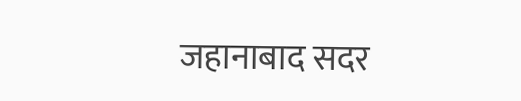जहानाबाद सदर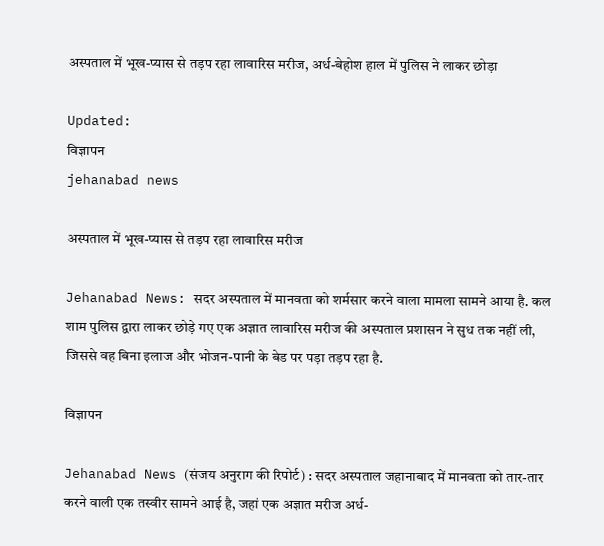अस्पताल में भूख-प्यास से तड़प रहा लावारिस मरीज, अर्ध-बेहोश हाल में पुलिस ने लाकर छोड़ा

Updated:
विज्ञापन
jehanabad news

अस्पताल में भूख-प्यास से तड़प रहा लावारिस मरीज

Jehanabad News: सदर अस्पताल में मानवता को शर्मसार करने वाला मामला सामने आया है. कल शाम पुलिस द्वारा लाकर छोड़े गए एक अज्ञात लावारिस मरीज की अस्पताल प्रशासन ने सुध तक नहीं ली, जिससे वह बिना इलाज और भोजन-पानी के बेड पर पड़ा तड़प रहा है.

विज्ञापन

Jehanabad News (संजय अनुराग की रिपोर्ट) : सदर अस्पताल जहानाबाद में मानवता को तार-तार करने वाली एक तस्वीर सामने आई है, जहां एक अज्ञात मरीज अर्ध-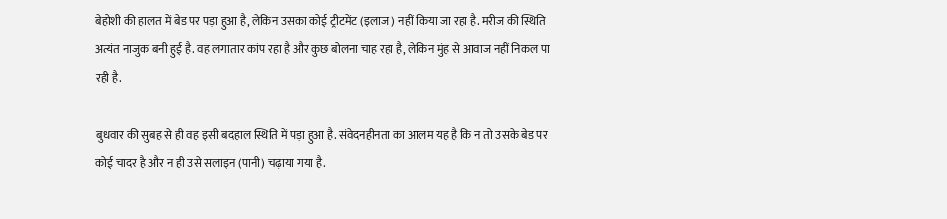बेहोशी की हालत में बेड पर पड़ा हुआ है, लेकिन उसका कोई ट्रीटमेंट (इलाज) नहीं किया जा रहा है. मरीज की स्थिति अत्यंत नाजुक बनी हुई है. वह लगातार कांप रहा है और कुछ बोलना चाह रहा है, लेकिन मुंह से आवाज नहीं निकल पा रही है.

बुधवार की सुबह से ही वह इसी बदहाल स्थिति में पड़ा हुआ है. संवेदनहीनता का आलम यह है कि न तो उसके बेड पर कोई चादर है और न ही उसे सलाइन (पानी) चढ़ाया गया है.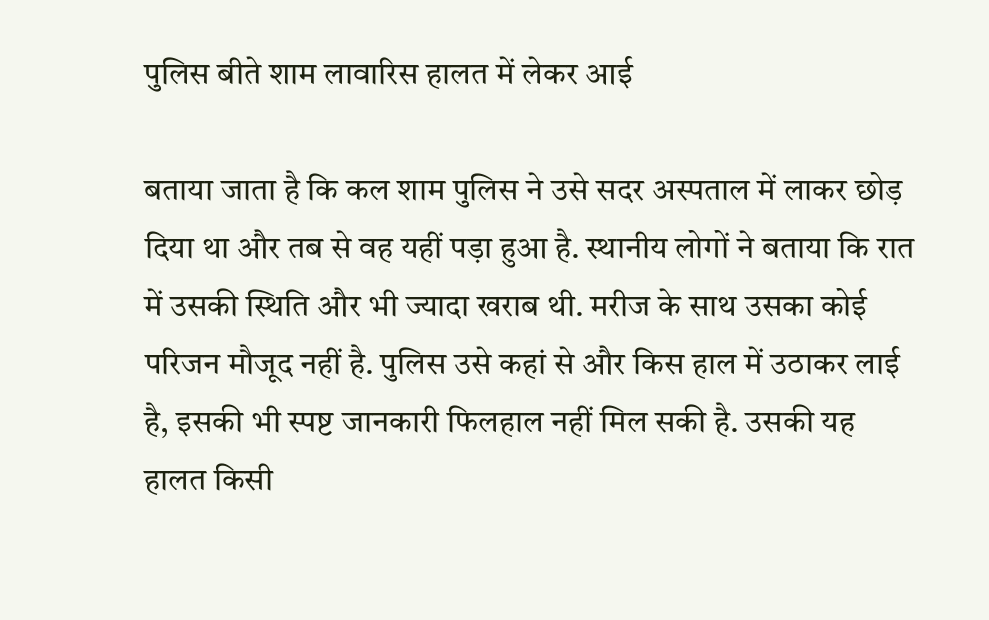पुलिस बीते शाम लावारिस हालत में लेकर आई

बताया जाता है कि कल शाम पुलिस ने उसे सदर अस्पताल में लाकर छोड़ दिया था और तब से वह यहीं पड़ा हुआ है. स्थानीय लोगों ने बताया कि रात में उसकी स्थिति और भी ज्यादा खराब थी. मरीज के साथ उसका कोई परिजन मौजूद नहीं है. पुलिस उसे कहां से और किस हाल में उठाकर लाई है, इसकी भी स्पष्ट जानकारी फिलहाल नहीं मिल सकी है. उसकी यह हालत किसी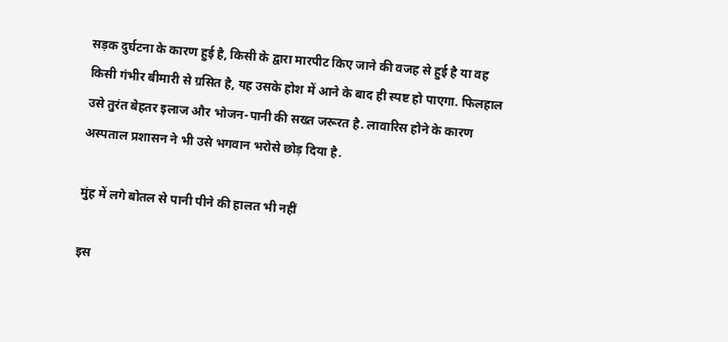सड़क दुर्घटना के कारण हुई है, किसी के द्वारा मारपीट किए जाने की वजह से हुई है या वह किसी गंभीर बीमारी से ग्रसित है, यह उसके होश में आने के बाद ही स्पष्ट हो पाएगा. फिलहाल उसे तुरंत बेहतर इलाज और भोजन-पानी की सख्त जरूरत है. लावारिस होने के कारण अस्पताल प्रशासन ने भी उसे भगवान भरोसे छोड़ दिया है.

मुंह में लगे बोतल से पानी पीने की हालत भी नहीं

इस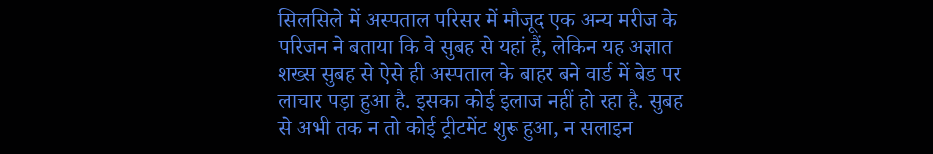सिलसिले में अस्पताल परिसर में मौजूद एक अन्य मरीज के परिजन ने बताया कि वे सुबह से यहां हैं, लेकिन यह अज्ञात शख्स सुबह से ऐसे ही अस्पताल के बाहर बने वार्ड में बेड पर लाचार पड़ा हुआ है. इसका कोई इलाज नहीं हो रहा है. सुबह से अभी तक न तो कोई ट्रीटमेंट शुरू हुआ, न सलाइन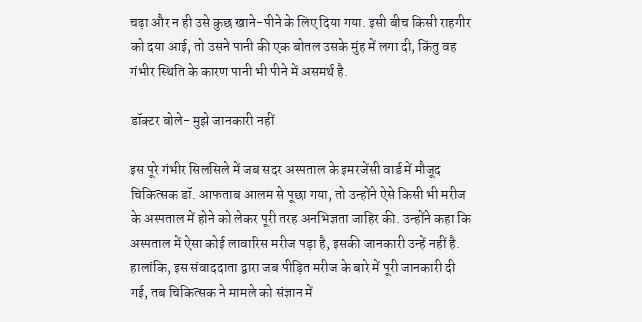चढ़ा और न ही उसे कुछ खाने-पीने के लिए दिया गया. इसी बीच किसी राहगीर को दया आई, तो उसने पानी की एक बोतल उसके मुंह में लगा दी, किंतु वह गंभीर स्थिति के कारण पानी भी पीने में असमर्थ है.

डॉक्टर बोले- मुझे जानकारी नहीं

इस पूरे गंभीर सिलसिले में जब सदर अस्पताल के इमरजेंसी वार्ड में मौजूद चिकित्सक डॉ. आफताब आलम से पूछा गया, तो उन्होंने ऐसे किसी भी मरीज के अस्पताल में होने को लेकर पूरी तरह अनभिज्ञता जाहिर की. उन्होंने कहा कि अस्पताल में ऐसा कोई लावारिस मरीज पड़ा है, इसकी जानकारी उन्हें नहीं है. हालांकि, इस संवाददाता द्वारा जब पीड़ित मरीज के बारे में पूरी जानकारी दी गई, तब चिकित्सक ने मामले को संज्ञान में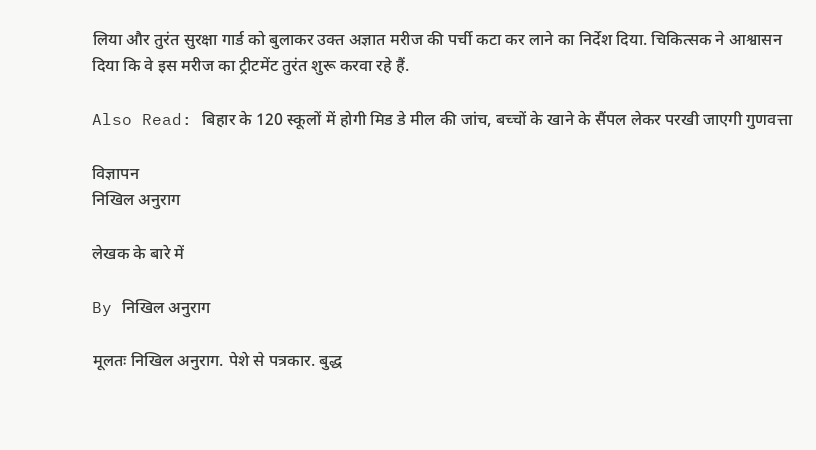लिया और तुरंत सुरक्षा गार्ड को बुलाकर उक्त अज्ञात मरीज की पर्ची कटा कर लाने का निर्देश दिया. चिकित्सक ने आश्वासन दिया कि वे इस मरीज का ट्रीटमेंट तुरंत शुरू करवा रहे हैं.

Also Read: बिहार के 120 स्कूलों में होगी मिड डे मील की जांच, बच्चों के खाने के सैंपल लेकर परखी जाएगी गुणवत्ता

विज्ञापन
निखिल अनुराग

लेखक के बारे में

By निखिल अनुराग

मूलतः निखिल अनुराग. पेशे से पत्रकार. बुद्ध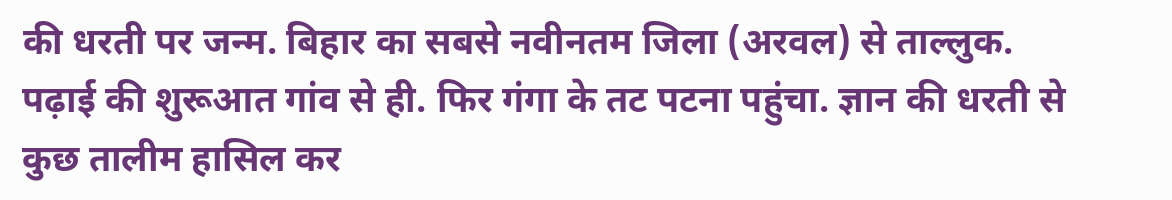की धरती पर जन्म. बिहार का सबसे नवीनतम जिला (अरवल) से ताल्लुक. पढ़ाई की शुरूआत गांव से ही. फिर गंगा के तट पटना पहुंचा. ज्ञान की धरती से कुछ तालीम हासिल कर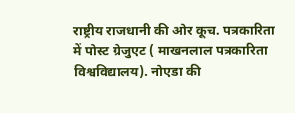राष्ट्रीय राजधानी की ओर कूच. पत्रकारिता में पोस्ट ग्रेजुएट ( माखनलाल पत्रकारिता विश्वविद्यालय). नोएडा की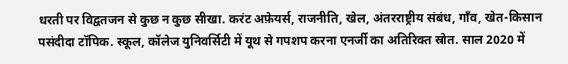धरती पर विद्वतजन से कुछ न कुछ सीखा. करंट अफ़ेयर्स, राजनीति, खेल, अंतरराष्ट्रीय संबंध, गाँव, खेत-किसान पसंदीदा टॉपिक. स्कूल, कॉलेज युनिवर्सिटी में यूथ से गपशप करना एनर्जी का अतिरिक्त स्रोत. साल 2020 में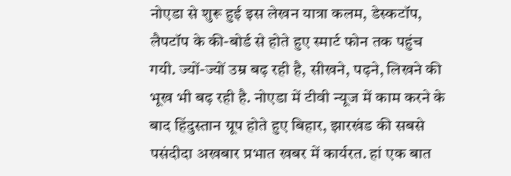नोएडा से शुरू हुई इस लेखन यात्रा कलम, डेस्कटॉप, लैपटॉप के की-बोर्ड से होते हुए स्मार्ट फोन तक पहुंच गयी. ज्यों-ज्यों उम्र बढ़ रही है, सीखने, पढ़ने, लिखने की भूख भी बढ़ रही है. नोएडा में टीवी न्यूज में काम करने के बाद हिंदुस्तान ग्रूप होते हुए बिहार, झारखंड की सबसे पसंदीदा अखबार प्रभात खबर में कार्यरत. हां एक बात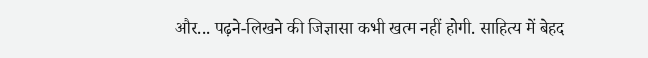और... पढ़ने-लिखने की जिज्ञासा कभी खत्म नहीं होगी. साहित्य में बेहद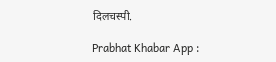दिलचस्पी.

Prabhat Khabar App :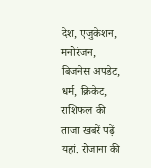देश, एजुकेशन, मनोरंजन, बिजनेस अपडेट, धर्म, क्रिकेट, राशिफल की ताजा खबरें पढ़ें यहां. रोजाना की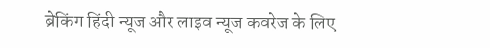ब्रेकिंग हिंदी न्यूज और लाइव न्यूज कवरेज के लिए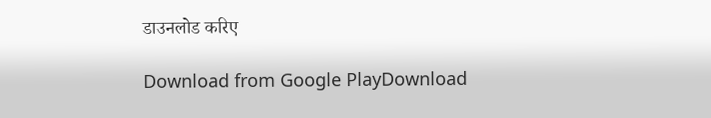डाउनलोड करिए

Download from Google PlayDownload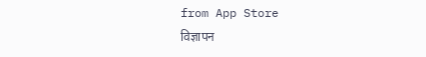from App Store
विज्ञापन